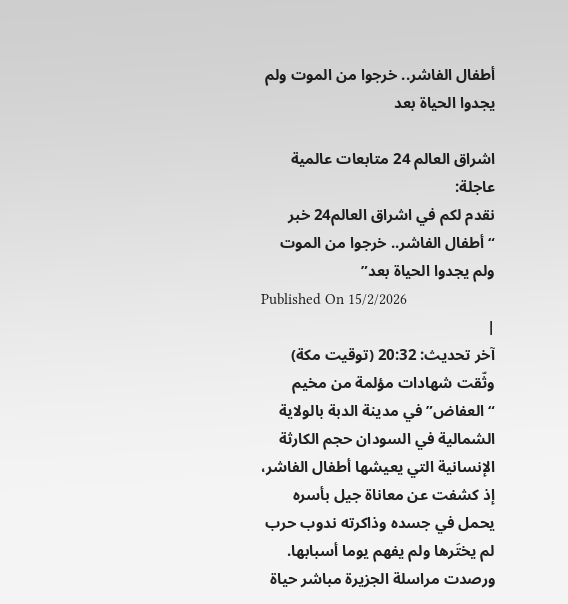أطفال الفاشر.. خرجوا من الموت ولم يجدوا الحياة بعد

اشراق العالم 24 متابعات عالمية عاجلة:
نقدم لكم في اشراق العالم24 خبر “أطفال الفاشر.. خرجوا من الموت ولم يجدوا الحياة بعد”
Published On 15/2/2026
|
آخر تحديث: 20:32 (توقيت مكة)
وثّقت شهادات مؤلمة من مخيم “العفاض” في مدينة الدبة بالولاية الشمالية في السودان حجم الكارثة الإنسانية التي يعيشها أطفال الفاشر، إذ كشفت عن معاناة جيل بأسره يحمل في جسده وذاكرته ندوب حرب لم يختَرها ولم يفهم يوما أسبابها.
ورصدت مراسلة الجزيرة مباشر حياة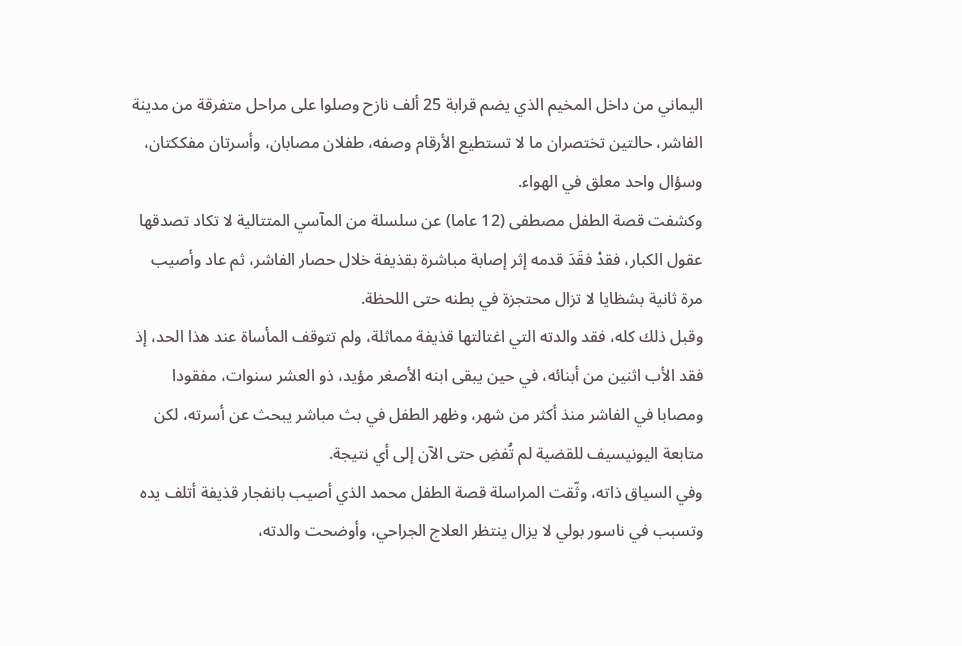اليماني من داخل المخيم الذي يضم قرابة 25 ألف نازح وصلوا على مراحل متفرقة من مدينة الفاشر، حالتين تختصران ما لا تستطيع الأرقام وصفه، طفلان مصابان، وأسرتان مفككتان، وسؤال واحد معلق في الهواء.
وكشفت قصة الطفل مصطفى (12 عاما) عن سلسلة من المآسي المتتالية لا تكاد تصدقها عقول الكبار، فقدْ فقَدَ قدمه إثر إصابة مباشرة بقذيفة خلال حصار الفاشر، ثم عاد وأصيب مرة ثانية بشظايا لا تزال محتجزة في بطنه حتى اللحظة.
وقبل ذلك كله، فقد والدته التي اغتالتها قذيفة مماثلة، ولم تتوقف المأساة عند هذا الحد، إذ فقد الأب اثنين من أبنائه، في حين يبقى ابنه الأصغر مؤيد، ذو العشر سنوات، مفقودا ومصابا في الفاشر منذ أكثر من شهر، وظهر الطفل في بث مباشر يبحث عن أسرته، لكن متابعة اليونيسيف للقضية لم تُفضِ حتى الآن إلى أي نتيجة.
وفي السياق ذاته، وثّقت المراسلة قصة الطفل محمد الذي أصيب بانفجار قذيفة أتلف يده وتسبب في ناسور بولي لا يزال ينتظر العلاج الجراحي، وأوضحت والدته،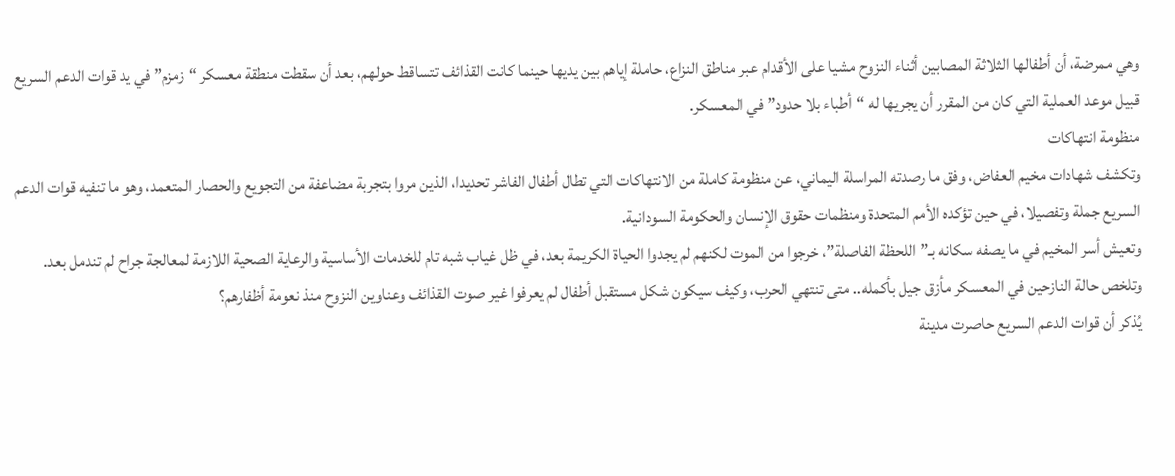وهي ممرضة، أن أطفالها الثلاثة المصابين أثناء النزوح مشيا على الأقدام عبر مناطق النزاع، حاملة إياهم بين يديها حينما كانت القذائف تتساقط حولهم، بعد أن سقطت منطقة معسكر “زمزم” في يد قوات الدعم السريع قبيل موعد العملية التي كان من المقرر أن يجريها له “أطباء بلا حدود” في المعسكر.
منظومة انتهاكات
وتكشف شهادات مخيم العفاض، وفق ما رصدته المراسلة اليماني، عن منظومة كاملة من الانتهاكات التي تطال أطفال الفاشر تحديدا، الذين مروا بتجربة مضاعفة من التجويع والحصار المتعمد، وهو ما تنفيه قوات الدعم السريع جملة وتفصيلا، في حين تؤكده الأمم المتحدة ومنظمات حقوق الإنسان والحكومة السودانية.
وتعيش أسر المخيم في ما يصفه سكانه بـ”اللحظة الفاصلة”، خرجوا من الموت لكنهم لم يجدوا الحياة الكريمة بعد، في ظل غياب شبه تام للخدمات الأساسية والرعاية الصحية اللازمة لمعالجة جراح لم تندمل بعد.
وتلخص حالة النازحين في المعسكر مأزق جيل بأكمله.. متى تنتهي الحرب، وكيف سيكون شكل مستقبل أطفال لم يعرفوا غير صوت القذائف وعناوين النزوح منذ نعومة أظفارهم؟
يُذكر أن قوات الدعم السريع حاصرت مدينة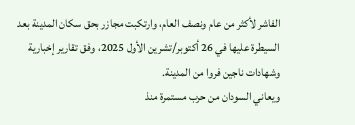الفاشر لأكثر من عام ونصف العام، وارتكبت مجازر بحق سكان المدينة بعد السيطرة عليها في 26 أكتوبر/تشرين الأول 2025، وفق تقارير إخبارية وشهادات ناجين فروا من المدينة.
ويعاني السودان من حرب مستمرة منذ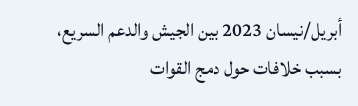أبريل/نيسان 2023 بين الجيش والدعم السريع، بسبب خلافات حول دمج القوات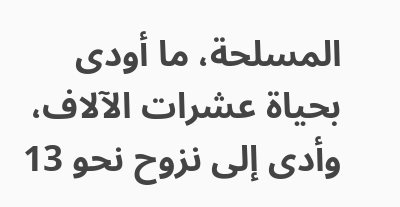المسلحة، ما أودى بحياة عشرات الآلاف، وأدى إلى نزوح نحو 13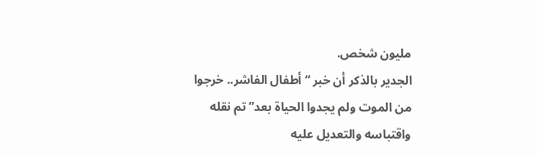مليون شخص.
الجدير بالذكر أن خبر “أطفال الفاشر.. خرجوا من الموت ولم يجدوا الحياة بعد” تم نقله واقتباسه والتعديل عليه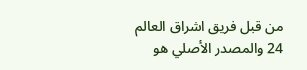من قبل فريق اشراق العالم 24 والمصدر الأصلي هو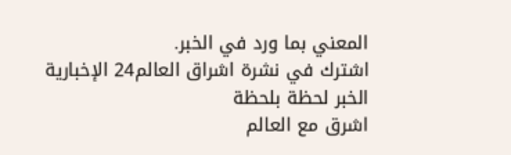المعني بما ورد في الخبر.
اشترك في نشرة اشراق العالم24 الإخبارية
الخبر لحظة بلحظة
اشرق مع العالم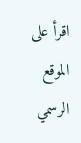اقرأ على الموقع الرسمي